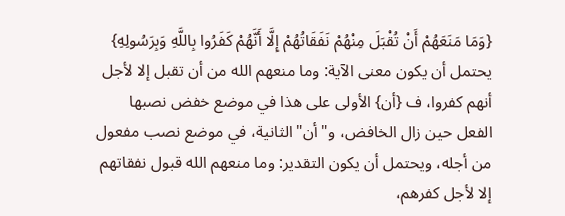{وَمَا مَنَعَهُمْ أَنْ تُقْبَلَ مِنْهُمْ نَفَقَاتُهُمْ إِلَّا أَنَّهُمْ كَفَرُوا بِاللَّهِ وَبِرَسُولِهِ}
يحتمل أن يكون معنى الآية: وما منعهم الله من أن تقبل إلا لأجل أنهم كفروا، ف {أن} الأولى على هذا في موضع خفض نصبها الفعل حين زال الخافض، و"أن"الثانية، في موضع نصب مفعول من أجله، ويحتمل أن يكون التقدير: وما منعهم الله قبول نفقاتهم إلا لأجل كفرهم،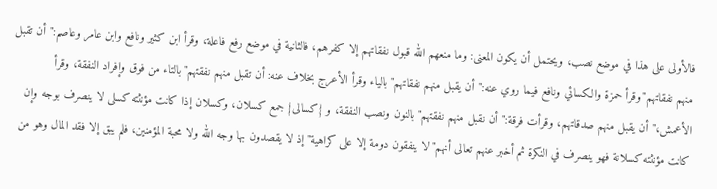فالأولى على هذا في موضع نصب، ويحتمل أن يكون المعنى: وما منعهم الله قبول نفقاتهم إلا كفرهم، فالثانية في موضع رفع فاعلة، وقرأ ابن كثير ونافع وابن عامر وعاصم:"أن تقبل منهم نفقاتهم"وقرأ حمزة والكسائي ونافع فيما روي عنه:"أن يقبل منهم نفقاتهم"بالياء وقرأ الأعرج بخلاف عنه: أن تقبل منهم نفقتهم"بالتاء من فوق وإفراد النفقة، وقرأ الأعمش،"أن يقبل منهم صدقاتهم، وقرأت فرقة:"أن نقبل منهم نفقتهم"بالنون ونصب النفقة، و {كسالى} جمع كسلان، وكسلان إذا كانت مؤنثته كسلى لا ينصرف بوجه وإن كانت مؤنثته كسلانة فهو ينصرف في النكرة ثم أخبر عنهم تعالى أنهم"لا ينفقون دومة إلا على كراهية"إذ لا يقصدون بها وجه الله ولا محبة المؤمنين، فلم يبق إلا فقد المال وهو من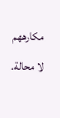مكارههم لا محالة.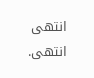انتهى انتهى.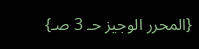{المحرر الوجيز حـ 3 صـ}